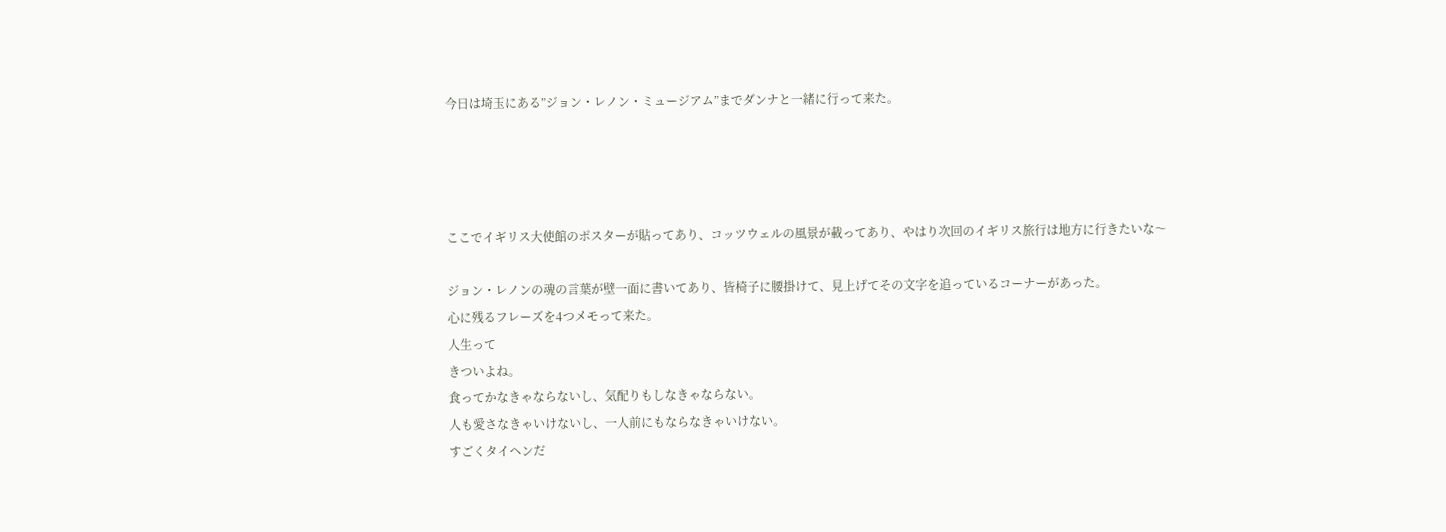今日は埼玉にある”ジョン・レノン・ミュージアム”までダンナと一緒に行って来た。




ここでイギリス大使館のポスターが貼ってあり、コッツウェルの風景が載ってあり、やはり次回のイギリス旅行は地方に行きたいな〜

ジョン・レノンの魂の言葉が壁一面に書いてあり、皆椅子に腰掛けて、見上げてその文字を追っているコーナーがあった。
心に残るフレーズを4つメモって来た。
人生って
きついよね。
食ってかなきゃならないし、気配りもしなきゃならない。
人も愛さなきゃいけないし、一人前にもならなきゃいけない。
すごくタイヘンだ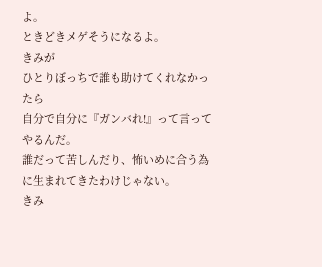よ。
ときどきメゲそうになるよ。
きみが
ひとりぼっちで誰も助けてくれなかったら
自分で自分に『ガンバれ!』って言ってやるんだ。
誰だって苦しんだり、怖いめに合う為に生まれてきたわけじゃない。
きみ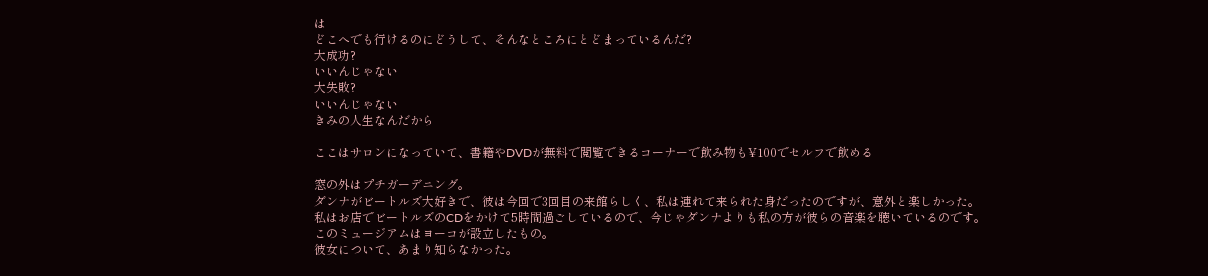は
どこへでも行けるのにどうして、そんなところにとどまっているんだ?
大成功?
いいんじゃない
大失敗?
いいんじゃない
きみの人生なんだから

ここはサロンになっていて、書籍やDVDが無料で閲覧できるコーナーで飲み物も¥100でセルフで飲める

窓の外はプチガーデニング。
ダンナがビートルズ大好きで、彼は今回で3回目の来館らしく、私は連れて来られた身だったのですが、意外と楽しかった。
私はお店でビートルズのCDをかけて5時間過ごしているので、今じゃダンナよりも私の方が彼らの音楽を聴いているのです。
このミュージアムはヨーコが設立したもの。
彼女について、あまり知らなかった。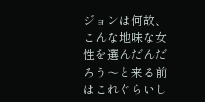ジョンは何故、こんな地味な女性を選んだんだろう〜と来る前はこれぐらいし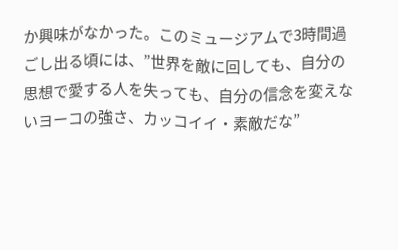か興味がなかった。このミュージアムで3時間過ごし出る頃には、”世界を敵に回しても、自分の思想で愛する人を失っても、自分の信念を変えないヨーコの強さ、カッコイイ・素敵だな”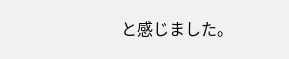と感じました。